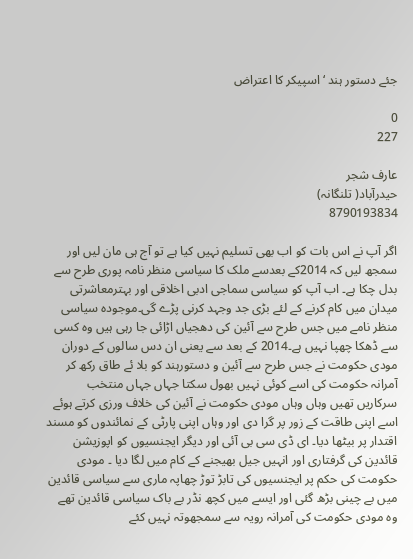جئے دستور ہند ‘ اسپیکر کا اعتراض

0
227

عارف شجر
حیدرآباد( تلنگانہ)
8790193834

اگر آپ نے اس بات کو اب بھی تسلیم نہیں کیا ہے تو آج ہی مان لیں اور سمجھ لیں کہ 2014کے بعدسے ملک کا سیاسی منظر نامہ پوری طرح سے بدل چکا ہے۔ اب آپ کو سیاسی سماجی ادبی اخلاقی اور بہترمعاشرتی میدان میں کام کرنے کے لئے بڑی جد وجہد کرنی پڑے گی۔موجودہ سیاسی منظر نامے میں جس طرح سے آئین کی دھجیاں اڑائی جا رہی ہیں وہ کسی سے ڈھکا چھپا نہیں ہے۔2014 کے بعد سے یعنی ان دس سالوں کے دوران مودی حکومت نے جس طرح سے آئین و دستورہند کو بلا ئے طاق رکھ کر آمرانہ حکومت کی اسے کوئی نہیں بھول سکتا جہاں جہاں منتخب سرکاریں تھیں وہاں وہاں مودی حکومت نے آئین کی خلاف ورزی کرتے ہوئے اسے اپنی طاقت کے زور پر گرا دی اور وہاں اپنی پارٹی کے نمائندوں کو مسند اقتدار پر بیٹھا دیا۔ ای ڈی سی بی آئی اور دیگر ایجنسیوں کو اپوزیشن قائدین کی گرفتاری اور انہیں جیل بھیجنے کے کام میں لگا دیا ۔ مودی حکومت کی حکم پر ایجنسیوں کی تابڑ توڑ چھاپہ ماری سے سیاسی قائدین میں بے چینی بڑھ گئی اور ایسے میں کچھ نڈر بے باک سیاسی قائدین تھے وہ مودی حکومت کی آمرانہ رویہ سے سمجھوتہ نہیں کئے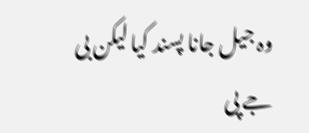وہ جیل جانا پسند کیا لیکن بی جے پی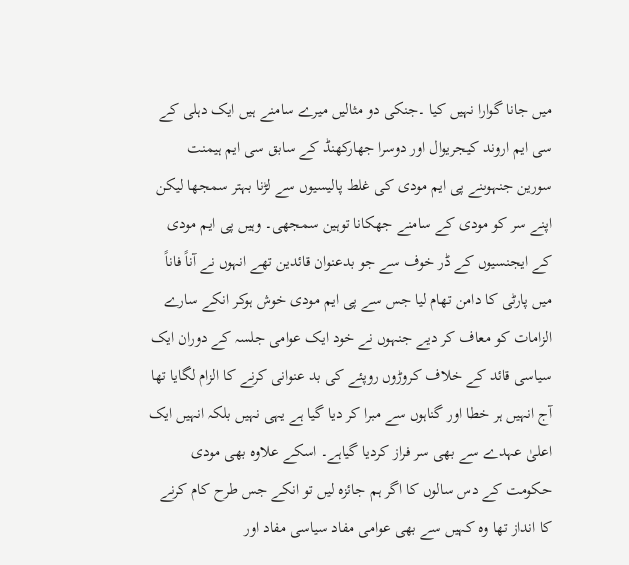میں جانا گوارا نہیں کیا ۔جنکی دو مثالیں میرے سامنے ہیں ایک دہلی کے سی ایم اروند کیجریوال اور دوسرا جھارکھنڈ کے سابق سی ایم ہیمنت سورین جنہوںنے پی ایم مودی کی غلط پالیسیوں سے لڑنا بہتر سمجھا لیکن اپنے سر کو مودی کے سامنے جھکانا توہین سمجھی۔ وہیں پی ایم مودی کے ایجنسیوں کے ڈر خوف سے جو بدعنوان قائدین تھے انہوں نے آناً فاناً میں پارٹی کا دامن تھام لیا جس سے پی ایم مودی خوش ہوکر انکے سارے الزامات کو معاف کر دیے جنہوں نے خود ایک عوامی جلسہ کے دوران ایک سیاسی قائد کے خلاف کروڑوں روپئے کی بد عنوانی کرنے کا الزام لگایا تھا آج انہیں ہر خطا اور گناہوں سے مبرا کر دیا گیا ہے یہی نہیں بلکہ انہیں ایک اعلیٰ عہدے سے بھی سر فراز کردیا گیاہے۔ اسکے علاوہ بھی مودی حکومت کے دس سالوں کا اگر ہم جائزہ لیں تو انکے جس طرح کام کرنے کا انداز تھا وہ کہیں سے بھی عوامی مفاد سیاسی مفاد اور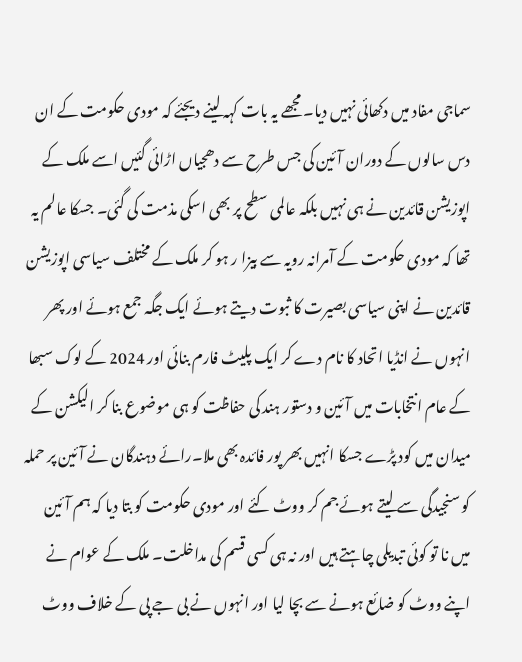سماجی مفاد میں دکھائی نہیں دیا۔ مجھے یہ بات کہہ لینے دیجئے کہ مودی حکومت کے ان دس سالوں کے دوران آئین کی جس طرح سے دھجیاں اڑائی گئیں اسے ملک کے اپوزیشن قائدین نے ہی نہیں بلکہ عالمی سطح پر بھی اسکی مذمت کی گئی۔ جسکا عالم یہ تھا کہ مودی حکومت کے آمرانہ رویہ سے بیزا ر ہو کر ملک کے مختلف سیاسی اپوزیشن قائدین نے اپنی سیاسی بصیرت کا ثبوت دیتے ہوئے ایک جگہ جمع ہوئے اور پھر انہوں نے انڈیا اتحاد کا نام دے کر ایک پلیٹ فارم بنائی اور 2024 کے لوک سبھا کے عام انتخابات میں آئین و دستور ہند کی حفاظت کو ہی موضوع بنا کر الیکشن کے میدان میں کود پڑے جسکا انہیں بھر پور فائدہ بھی ملا۔رائے دہندگان نے آئین پر حملہ کو سنجیدگی سے لیتے ہوئے جم کر ووٹ کئے اور مودی حکومت کو بتا دیا کہ ہم آئین میں نا تو کوئی تبدیلی چاہتے ہیں اور نہ ہی کسی قسم کی مداخلت۔ ملک کے عوام نے اپنے ووٹ کو ضائع ہونے سے بچا لیا اور انہوں نے بی جے پی کے خلاف ووٹ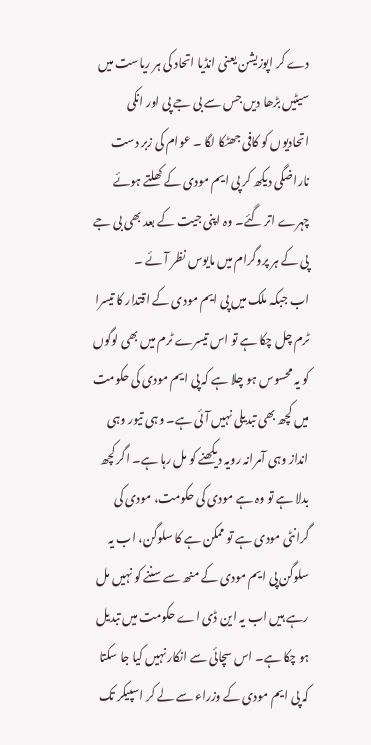دے کر اپوزیشن یعنی انڈیا اتحاد کی ہر ریاست میں سیٹیں بڑھا دیں جس سے بی جے پی اور انکی اتحادیوں کو کافی جھٹکا لگا ۔ عوام کی زبر دست ناراضگی دیکھ کر پی ایم مودی کے کھلتے ہوئے چہرے اتر گئے۔ وہ اپنی جیت کے بعد بھی بی جے پی کے ہر پروگرام میں مایوس نظر آئے ۔
اب جبکہ ملک میں پی ایم مودی کے اقتدار کا تیسرا ٹرم چل چکا ہے تو اس تیسرے ٹرم میں بھی لوگوں کو یہ محسوس ہو چلا ہے کہ پی ایم مودی کی حکومت میں کچھ بھی تبدیلی نہیں آئی ہے۔ وہی تیور وہی انداز وہی آمرانہ رویہ دیکھنے کو مل رہا ہے۔ اگر کچھ بدلا ہے تو وہ ہے مودی کی حکومت، مودی کی گرانٹی مودی ہے تو ممکن ہے کا سلوگن، اب یہ سلوگن پی ایم مودی کے منھ سے سننے کو نہیں مل رہے ہیں اب یہ این ڈی اے حکومت میں تبدیل ہو چکا ہے۔ اس سچائی سے انکار نہیں کیا جا سکتا کہ پی ایم مودی کے وزراء سے لے کر اسپیکر تک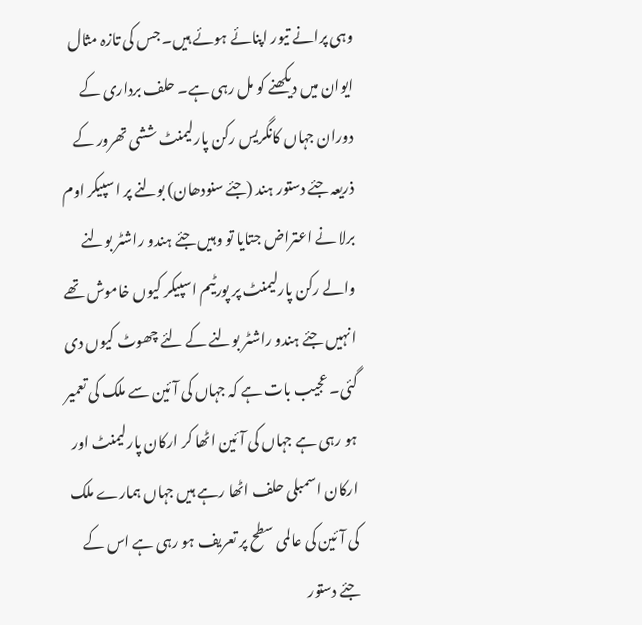وہی پرانے تیور اپنائے ہوئے ہیں۔ جس کی تازہ مثال ایوان میں دیکھنے کو مل رہی ہے۔ حلف برداری کے دوران جہاں کانگریس رکن پارلیمنٹ ششی تھرور کے ذریعہ جئے دستور ہند (جئے سنودھان) بولنے پر اسپیکر اوم برلا نے اعتراض جتایا تو وہیں جئے ہندو راشٹر بولنے والے رکن پارلیمنٹ پر پورٹیم اسپیکر کیوں خاموش تھے انہیں جئے ہندو راشٹر بولنے کے لئے چھوٹ کیوں دی گئی۔ عجیب بات ہے کہ جہاں کی آئین سے ملک کی تعمیر ہو رہی ہے جہاں کی آئین اٹھا کر ارکان پارلیمنٹ اور ارکان اسمبلی حلف اٹھا رہے ہیں جہاں ہمارے ملک کی آئین کی عالمی سطح پر تعریف ہو رہی ہے اس کے جئے دستور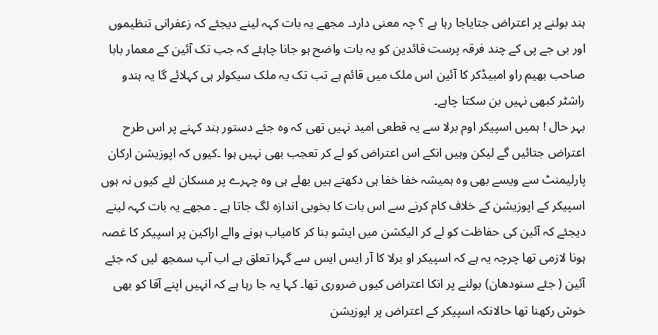ہند بولنے پر اعتراض جتایاجا رہا ہے ؟ چہ معنی دارد۔ مجھے یہ بات کہہ لینے دیجئے کہ زعفرانی تنظیموں اور بی جے پی کے چند فرقہ پرست قائدین کو یہ بات واضح ہو جانا چاہئے کہ جب تک آئین کے معمار بابا صاحب بھیم راو امبیڈکر کا آئین اس ملک میں قائم ہے تب تک یہ ملک سیکولر ہی کہلائے گا یہ ہندو راشٹر کبھی نہیں بن سکتا چاہے۔
بہر حال ! ہمیں اسپیکر اوم برلا سے یہ قطعی امید نہیں تھی کہ وہ جئے دستور ہند کہنے پر اس طرح اعتراض جتائیں گے لیکن وہیں انکے اس اعتراض کو لے کر تعجب بھی نہیں ہوا ۔کیوں کہ اپوزیشن ارکان پارلیمنٹ سے ویسے بھی وہ ہمیشہ خفا خفا ہی دکھتے ہیں بھلے ہی وہ چہرے پر مسکان لئے کیوں نہ ہوں اسپیکر کے اپوزیشن کے خلاف کام کرنے سے اس بات کا بخوبی اندازہ لگ جاتا ہے ۔ مجھے یہ بات کہہ لینے دیجئے کہ آئین کی حفاظت کو لے کر الیکشن میں ایشو بنا کر کامیاب ہونے والے اراکین پر اسپیکر کا غصہ ہونا لازمی تھا چرچہ یہ ہے کہ اسپیکر او برلا کا آر ایس ایس سے گہرا تعلق ہے اب آپ سمجھ لیں کہ جئے آئین ( جئے سنودھان) بولنے پر انکا اعتراض کیوں ضروری تھا۔ کہا یہ جا رہا ہے کہ انہیں اپنے آقا کو بھی خوش رکھنا تھا حالانکہ اسپیکر کے اعتراض پر اپوزیشن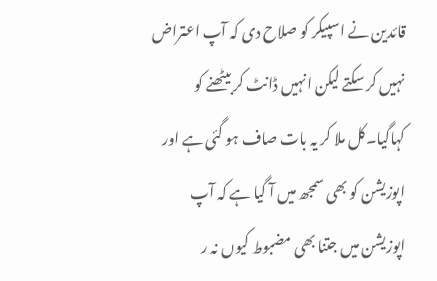قائدین نے اسپیکر کو صلاح دی کہ آپ اعتراض نہیں کر سکتے لیکن انہیں ڈانٹ کر بیٹھنے کو کہاگیا۔کل ملا کر یہ بات صاف ہو گئی ہے اور اپوزیشن کو بھی سمجھ میں آ گیا ہے کہ آپ اپوزیشن میں جتنا بھی مضبوط کیوں نہ ر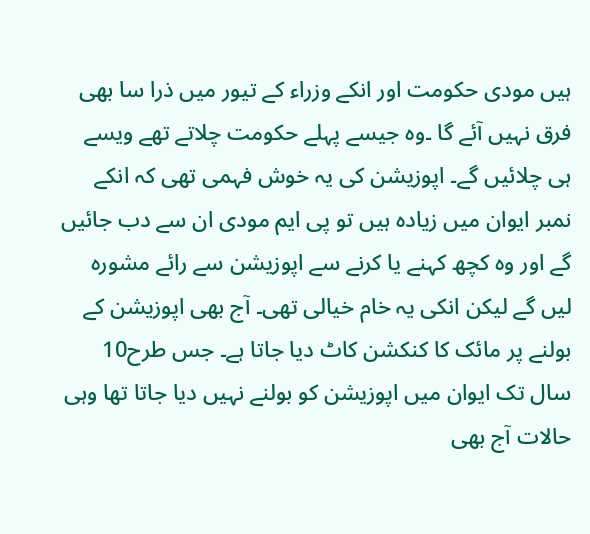ہیں مودی حکومت اور انکے وزراء کے تیور میں ذرا سا بھی فرق نہیں آئے گا ۔وہ جیسے پہلے حکومت چلاتے تھے ویسے ہی چلائیں گے۔ اپوزیشن کی یہ خوش فہمی تھی کہ انکے نمبر ایوان میں زیادہ ہیں تو پی ایم مودی ان سے دب جائیں گے اور وہ کچھ کہنے یا کرنے سے اپوزیشن سے رائے مشورہ لیں گے لیکن انکی یہ خام خیالی تھی۔ آج بھی اپوزیشن کے بولنے پر مائک کا کنکشن کاٹ دیا جاتا ہے۔ جس طرح10 سال تک ایوان میں اپوزیشن کو بولنے نہیں دیا جاتا تھا وہی حالات آج بھی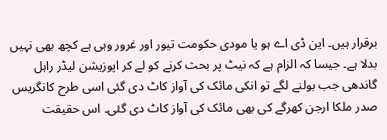برقرار ہیں۔ این ڈی اے ہو یا مودی حکومت تیور اور غرور وہی ہے کچھ بھی نہیں بدلا ہے۔ جیسا کہ الزام ہے کہ نیٹ پر بحث کرنے کو لے کر اپوزیشن لیڈر راہل گاندھی جب بولنے لگے تو انکی مائک کی آواز کاٹ دی گئی اسی طرح کانگریس صدر ملکا ارجن کھرگے کی بھی مائک کی آواز کاٹ دی گئی۔ اس حقیقت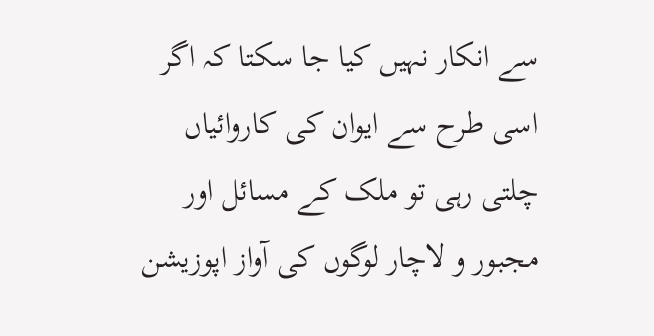سے انکار نہیں کیا جا سکتا کہ اگر اسی طرح سے ایوان کی کاروائیاں چلتی رہی تو ملک کے مسائل اور مجبور و لاچار لوگوں کی آواز اپوزیشن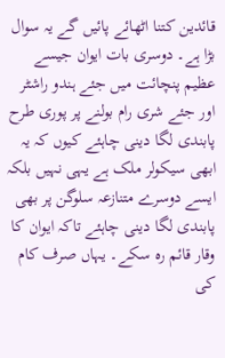قائدین کتنا اٹھائے پائیں گے یہ سوال بڑا ہے۔ دوسری بات ایوان جیسے عظیم پنچائت میں جئے ہندو راشٹر اور جئے شری رام بولنے پر پوری طرح پابندی لگا دینی چاہئے کیوں کہ یہ ابھی سیکولر ملک ہے یہی نہیں بلکہ ایسے دوسرے متنازعہ سلوگن پر بھی پابندی لگا دینی چاہئے تاکہ ایوان کا وقار قائم رہ سکے۔ یہاں صرف کام کی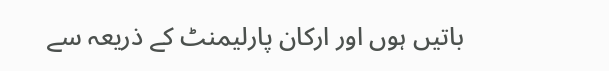باتیں ہوں اور ارکان پارلیمنٹ کے ذریعہ سے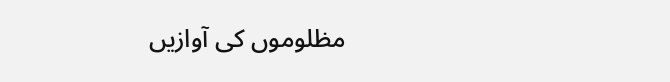مظلوموں کی آوازیں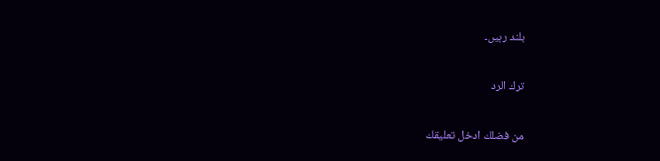بلند رہیں۔

ترك الرد

من فضلك ادخل تعليقك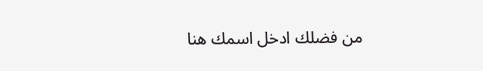من فضلك ادخل اسمك هنا